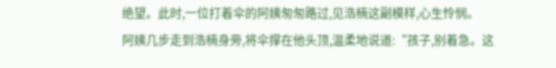绝望。此时,一位打着伞的阿姨匆匆路过,见浩楠这副模样,心生怜悯。
阿姨几步走到浩楠身旁,将伞撑在他头顶,温柔地说道:“孩子,别着急。这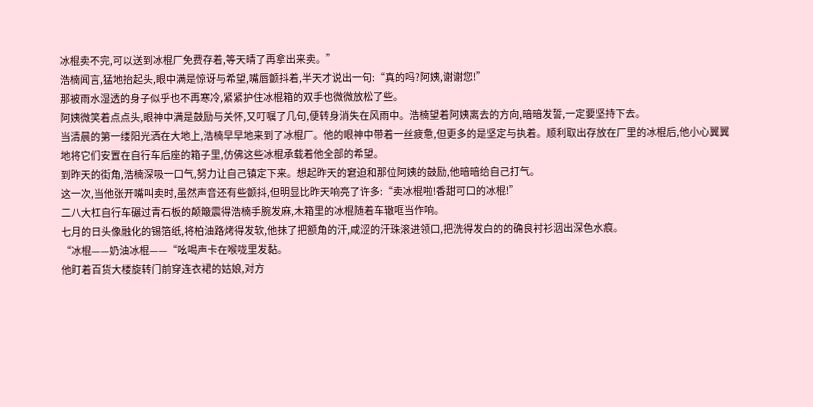冰棍卖不完,可以送到冰棍厂免费存着,等天晴了再拿出来卖。”
浩楠闻言,猛地抬起头,眼中满是惊讶与希望,嘴唇颤抖着,半天才说出一句:“真的吗?阿姨,谢谢您!”
那被雨水湿透的身子似乎也不再寒冷,紧紧护住冰棍箱的双手也微微放松了些。
阿姨微笑着点点头,眼神中满是鼓励与关怀,又叮嘱了几句,便转身消失在风雨中。浩楠望着阿姨离去的方向,暗暗发誓,一定要坚持下去。
当清晨的第一缕阳光洒在大地上,浩楠早早地来到了冰棍厂。他的眼神中带着一丝疲惫,但更多的是坚定与执着。顺利取出存放在厂里的冰棍后,他小心翼翼地将它们安置在自行车后座的箱子里,仿佛这些冰棍承载着他全部的希望。
到昨天的街角,浩楠深吸一口气,努力让自己镇定下来。想起昨天的窘迫和那位阿姨的鼓励,他暗暗给自己打气。
这一次,当他张开嘴叫卖时,虽然声音还有些颤抖,但明显比昨天响亮了许多:“卖冰棍啦!香甜可口的冰棍!”
二八大杠自行车碾过青石板的颠簸震得浩楠手腕发麻,木箱里的冰棍随着车辙哐当作响。
七月的日头像融化的锡箔纸,将柏油路烤得发软,他抹了把额角的汗,咸涩的汗珠滚进领口,把洗得发白的的确良衬衫洇出深色水痕。
“冰棍——奶油冰棍——“吆喝声卡在喉咙里发黏。
他盯着百货大楼旋转门前穿连衣裙的姑娘,对方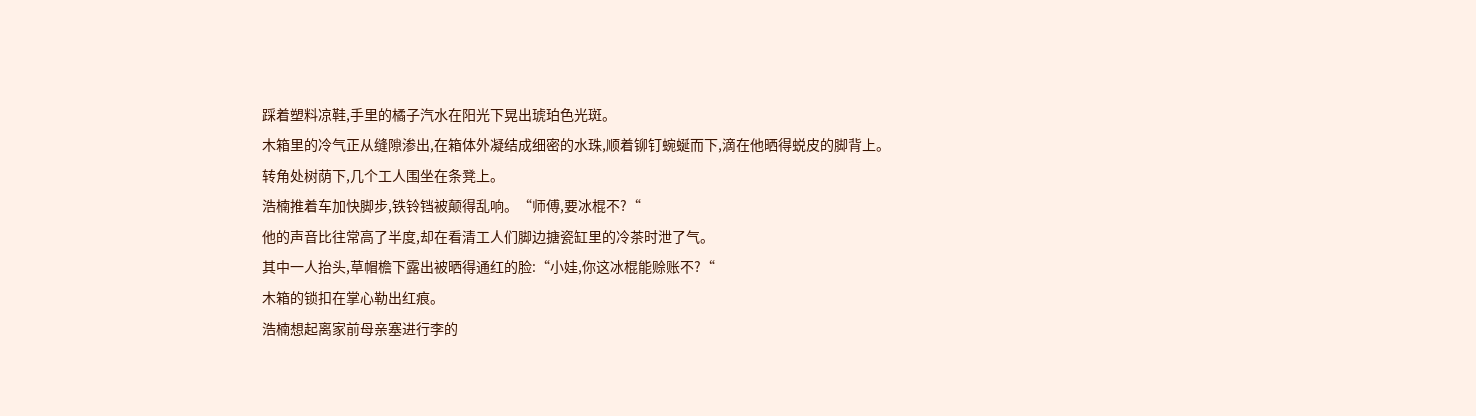踩着塑料凉鞋,手里的橘子汽水在阳光下晃出琥珀色光斑。
木箱里的冷气正从缝隙渗出,在箱体外凝结成细密的水珠,顺着铆钉蜿蜒而下,滴在他晒得蜕皮的脚背上。
转角处树荫下,几个工人围坐在条凳上。
浩楠推着车加快脚步,铁铃铛被颠得乱响。“师傅,要冰棍不?“
他的声音比往常高了半度,却在看清工人们脚边搪瓷缸里的冷茶时泄了气。
其中一人抬头,草帽檐下露出被晒得通红的脸:“小娃,你这冰棍能赊账不?“
木箱的锁扣在掌心勒出红痕。
浩楠想起离家前母亲塞进行李的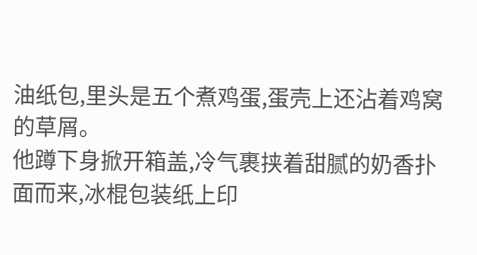油纸包,里头是五个煮鸡蛋,蛋壳上还沾着鸡窝的草屑。
他蹲下身掀开箱盖,冷气裹挟着甜腻的奶香扑面而来,冰棍包装纸上印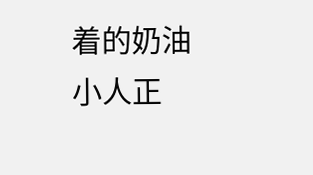着的奶油小人正